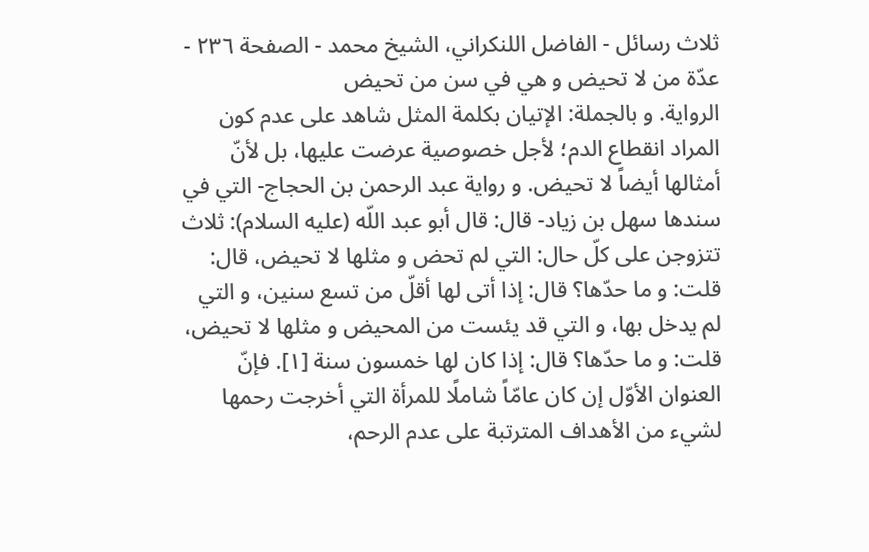ثلاث رسائل - الفاضل اللنكراني، الشيخ محمد - الصفحة ٢٣٦ - عدّة من لا تحيض و هي في سن من تحيض
الرواية. و بالجملة: الإتيان بكلمة المثل شاهد على عدم كون المراد انقطاع الدم؛ لأجل خصوصية عرضت عليها، بل لأنّ أمثالها أيضاً لا تحيض. و رواية عبد الرحمن بن الحجاج- التي في سندها سهل بن زياد- قال: قال أبو عبد اللّه (عليه السلام): ثلاث تتزوجن على كلّ حال: التي لم تحض و مثلها لا تحيض، قال:
قلت: و ما حدّها؟ قال: إذا أتى لها أقلّ من تسع سنين، و التي لم يدخل بها، و التي قد يئست من المحيض و مثلها لا تحيض، قلت: و ما حدّها؟ قال: إذا كان لها خمسون سنة [١]. فإنّ العنوان الأوّل إن كان عامّاً شاملًا للمرأة التي أخرجت رحمها لشيء من الأهداف المترتبة على عدم الرحم،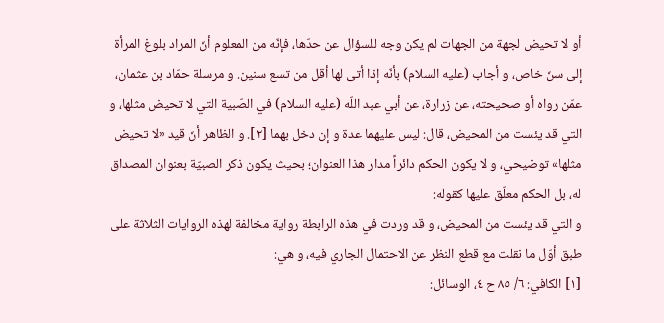أو لا تحيض لجهة من الجهات لم يكن وجه للسؤال عن حدّها، فإنّه من المعلوم أنّ المراد بلوغ المرأة إلى سنّ خاص، و أجاب (عليه السلام) بأنّه إذا أتى لها أقل من تسع سنين. و مرسلة حمّاد بن عثمان، عمّن رواه أو صحيحته، عن زرارة، عن أبي عبد اللّه (عليه السلام) في الصّبية التي لا تحيض مثلها، و التي قد يئست من المحيض، قال: ليس عليهما عدة و إن دخل بهما [٢]. و الظاهر أنّ قيد «لا تحيض مثلها» توضيحي، و لا يكون الحكم دائراً مدار هذا العنوان؛ بحيث يكون ذكر الصبيّة بعنوان المصداق له، بل الحكم معلّق عليها كقوله:
و التي قد يئست من المحيض، و قد وردت في هذه الرابطة رواية مخالفة لهذه الروايات الثلاثة على طبق أوّل ما نقلت مع قطع النظر عن الاحتمال الجاري فيه، و هي:
[١] الكافي: ٦/ ٨٥ ح ٤، الوسائل: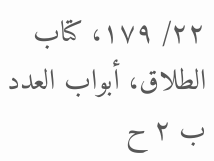٢٢/ ١٧٩، كتاب الطلاق، أبواب العدد ب ٢ ح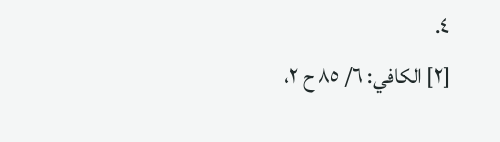٤.
[٢] الكافي: ٦/ ٨٥ ح ٢،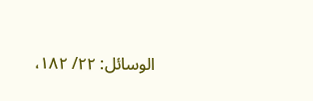الوسائل: ٢٢/ ١٨٢،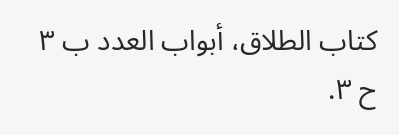كتاب الطلاق، أبواب العدد ب ٣ ح ٣.